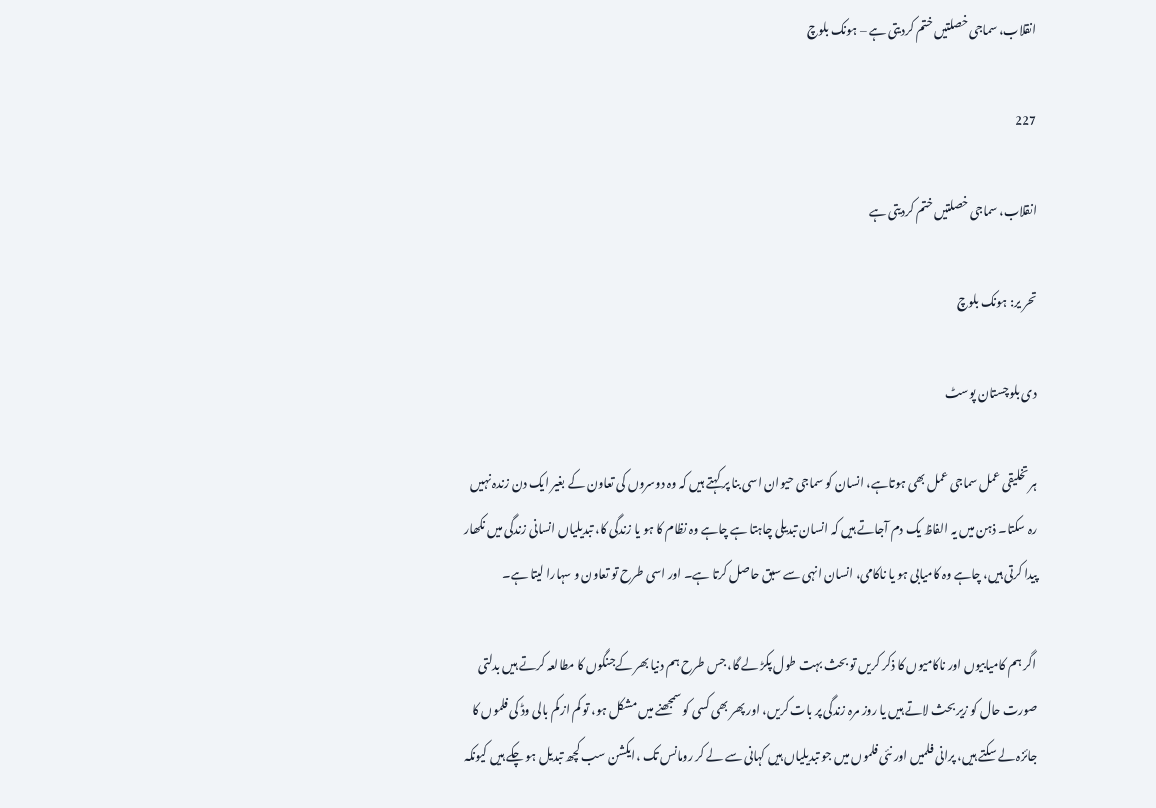انقلاب، سماجی خصلتیں ختم کردیتی ہے – ہونک بلوچ

227

انقلاب، سماجی خصلتیں ختم کردیتی ہے

تحر یر: ہونک بلوچ

دی بلوچستان پوسٹ

ہر تخلیقی عمل سماجی عمل بھی ہوتاہے، انسان کو سماجی حیوان اسی بنا پر کہتے ہیں کہ وہ دوسروں کی تعاون کے بغیر ایک دن زندہ نہیں رہ سکتا۔ ذہن میں یہ الفاظ یک دم آجاتے ہیں کہ انسان تبدیلی چاہتا ہے چاہے وہ نظام کا ہو یا زندگی کا، تبدیلیاں انسانی زندگی میں نکھار پیدا کرتی ہیں، چاہے وہ کامیابی ہو یا ناکامی، انسان انہی سے سبق حاصل کرتا ہے۔ اور اسی طرح تو تعاون و سہارا لیتا ہے۔

اگر ہم کامیابیوں اور ناکامیوں کا ذکر کریں تو بحث بہت طول پکڑ لے گا، جس طرح ہم دنیا بھر کےجنگوں کا مطالعہ کرتے ہیں بدلتی صورت حال کو زیر بحث لاتے ہیں یا روز مرہ زندگی پر بات کریں، اور پھر بھی کسی کو سمجھنے میں مشکل ہو، تو کم از کم بالی وڈ کی فلموں کا جائزہ لے سکتے ہیں، پرانی فلمیں اور نئی فلموں میں جو تبدیلیاں ہیں کہانی سے لے کر رومانس تک ،ایکشن سب کچھ تبدیل ہو چکے ہیں کیونکہ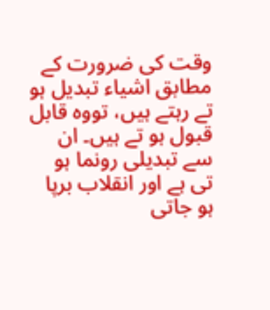وقت کی ضرورت کے مطابق اشیاء تبدیل ہو تے رہتے ہیں، تووہ قابل قبول ہو تے ہیں۔ ان سے تبدیلی رونما ہو تی ہے اور انقلاب برپا ہو جاتی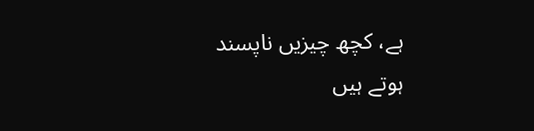ہے، کچھ چیزیں ناپسند ہوتے ہیں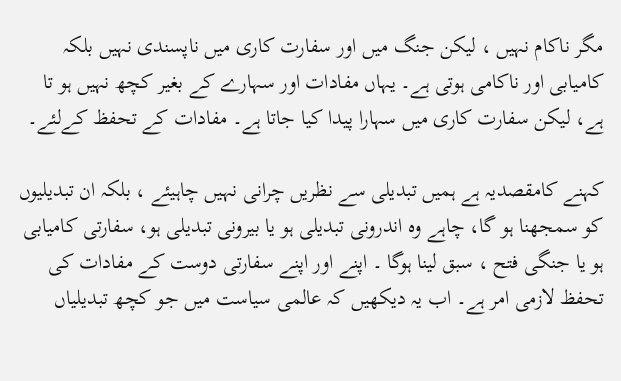مگر ناکام نہیں ، لیکن جنگ میں اور سفارت کاری میں ناپسندی نہیں بلکہ کامیابی اور ناکامی ہوتی ہے۔ یہاں مفادات اور سہارے کے بغیر کچھ نہیں ہو تا ہے، لیکن سفارت کاری میں سہارا پیدا کیا جاتا ہے۔ مفادات کے تحفظ کےلئے۔

کہنے کامقصدیہ ہے ہمیں تبدیلی سے نظریں چرانی نہیں چاہیئے ، بلکہ ان تبدیلیوں کو سمجھنا ہو گا، چاہے وہ اندرونی تبدیلی ہو یا بیرونی تبدیلی ہو، سفارتی کامیابی ہو یا جنگی فتح ، سبق لینا ہوگا ۔ اپنے اور اپنے سفارتی دوست کے مفادات کی تحفظ لازمی امر ہے۔ اب یہ دیکھیں کہ عالمی سیاست میں جو کچھ تبدیلیاں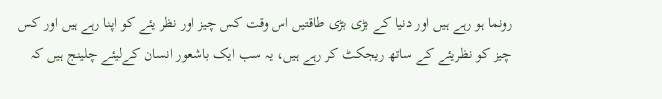رونما ہو رہے ہیں اور دنیا کے بڑی بڑی طاقتیں اس وقت کس چیز اور نظر یئے کو اپنا رہے ہیں اور کس چیز کو نظریئے کے ساتھ ریجکٹ کر رہے ہیں، یہ سب ایک باشعور انسان کےلیئے چلینج ہیں کہ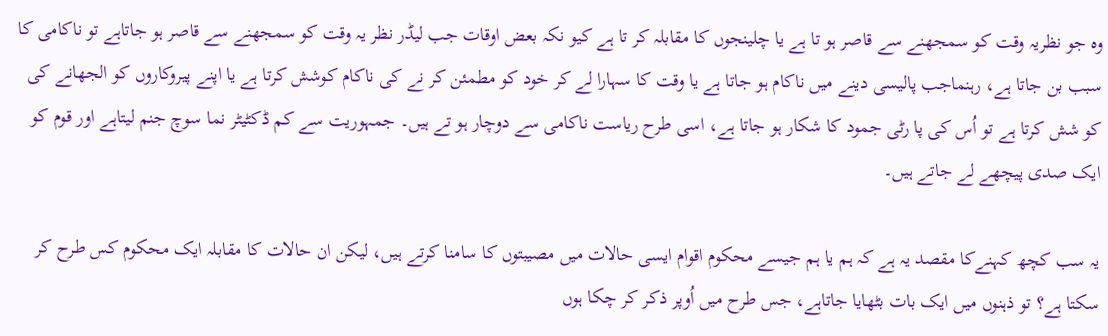وہ جو نظریہ وقت کو سمجھنے سے قاصر ہو تا ہے یا چلینجوں کا مقابلہ کر تا ہے کیو نکہ بعض اوقات جب لیڈر نظر یہ وقت کو سمجھنے سے قاصر ہو جاتاہے تو ناکامی کا سبب بن جاتا ہے، رہنماجب پالیسی دینے میں ناکام ہو جاتا ہے یا وقت کا سہارا لے کر خود کو مطمئن کر نے کی ناکام کوشش کرتا ہے یا اپنے پیروکاروں کو الجھانے کی کو شش کرتا ہے تو اُس کی پا رٹی جمود کا شکار ہو جاتا ہے، اسی طرح ریاست ناکامی سے دوچار ہو تے ہیں۔ جمہوریت سے کم ڈکٹیٹر نما سوچ جنم لیتاہے اور قوم کو ایک صدی پیچھے لے جاتے ہیں۔

یہ سب کچھ کہنےکا مقصد یہ ہے کہ ہم یا ہم جیسے محکوم اقوام ایسی حالات میں مصیبتوں کا سامنا کرتے ہیں، لیکن ان حالات کا مقابلہ ایک محکوم کس طرح کر سکتا ہے؟ تو ذہنوں میں ایک بات بٹھایا جاتاہے، جس طرح میں اُوپر ذکر کر چکا ہوں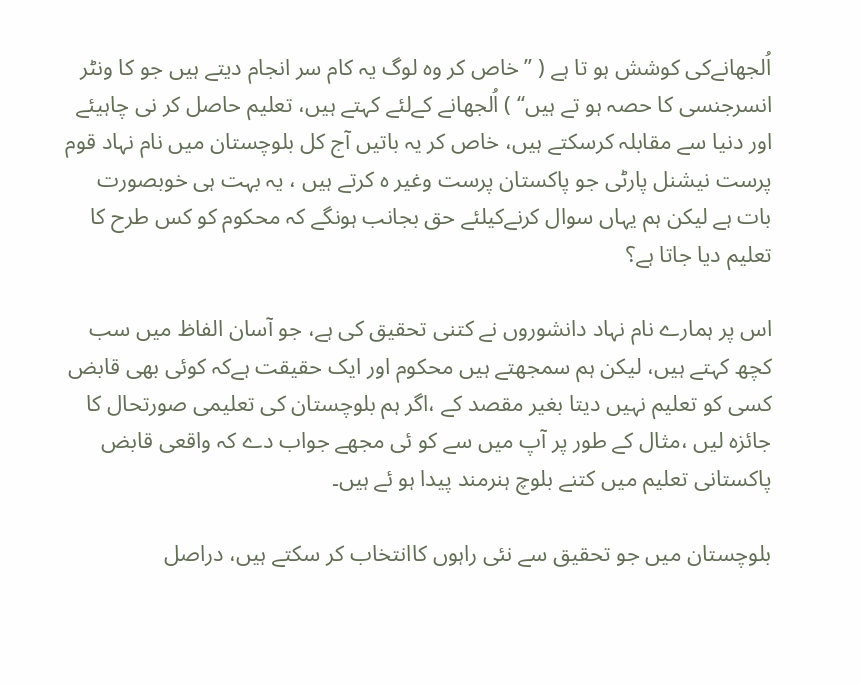اُلجھانےکی کوشش ہو تا ہے ( ’’خاص کر وہ لوگ یہ کام سر انجام دیتے ہیں جو کا ونٹر انسرجنسی کا حصہ ہو تے ہیں‘‘ ) اُلجھانے کےلئے کہتے ہیں، تعلیم حاصل کر نی چاہیئے اور دنیا سے مقابلہ کرسکتے ہیں، خاص کر یہ باتیں آج کل بلوچستان میں نام نہاد قوم پرست نیشنل پارٹی جو پاکستان پرست وغیر ہ کرتے ہیں ، یہ بہت ہی خوبصورت بات ہے لیکن ہم یہاں سوال کرنےکیلئے حق بجانب ہونگے کہ محکوم کو کس طرح کا تعلیم دیا جاتا ہے؟

اس پر ہمارے نام نہاد دانشوروں نے کتنی تحقیق کی ہے، جو آسان الفاظ میں سب کچھ کہتے ہیں، لیکن ہم سمجھتے ہیں محکوم اور ایک حقیقت ہےکہ کوئی بھی قابض کسی کو تعلیم نہیں دیتا بغیر مقصد کے ،اگر ہم بلوچستان کی تعلیمی صورتحال کا جائزہ لیں ،مثال کے طور پر آپ میں سے کو ئی مجھے جواب دے کہ واقعی قابض پاکستانی تعلیم میں کتنے بلوچ ہنرمند پیدا ہو ئے ہیں۔

بلوچستان میں جو تحقیق سے نئی راہوں کاانتخاب کر سکتے ہیں، دراصل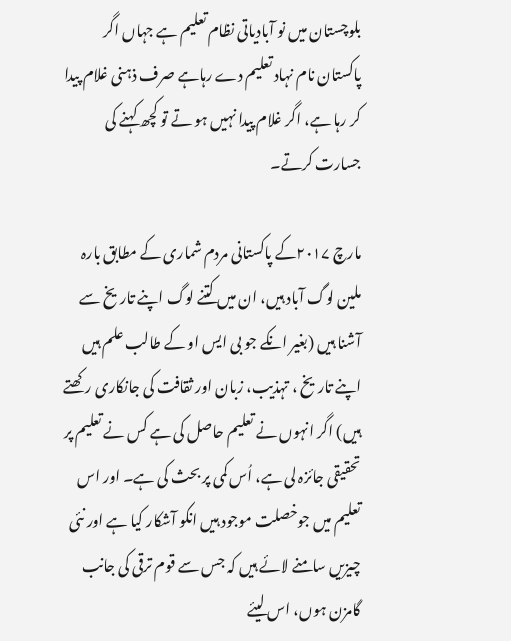بلوچستان میں نو آبادیاتی نظام تعلیم ہے جہاں اگر پاکستان نام نہاد تعلیم دے رہاہے صرف ذہنی غلام پیدا کر رہا ہے، اگر غلام پیدا نہیں ہو تے تو کچھ کہنے کی جسارت کرتے۔

مارچ ۲۰۱۷کے پاکستانی مردم شماری کے مطابق بارہ ملین لوگ آباد ہیں، ان میں کتنے لوگ اپنے تاریخ سے آشنا ہیں (بغیر انکے جو بی ایس او کے طالب علم ہیں اپنے تاریخ ، تہذیب، زبان اور ثقافت کی جانکاری رکھتے ہیں) اگر انہوں نے تعلیم حاصل کی ہے کس نے تعلیم پر تحقیقی جائزہ لی ہے، اُس کمی پر بحث کی ہے۔ اور اس تعلیم میں جوخصلت موجود ہیں انکو آشکار کیا ہے اور نئی چیزیں سامنے لائے ہیں کہ جس سے قوم ترقی کی جانب گامزن ہوں، اس لیئے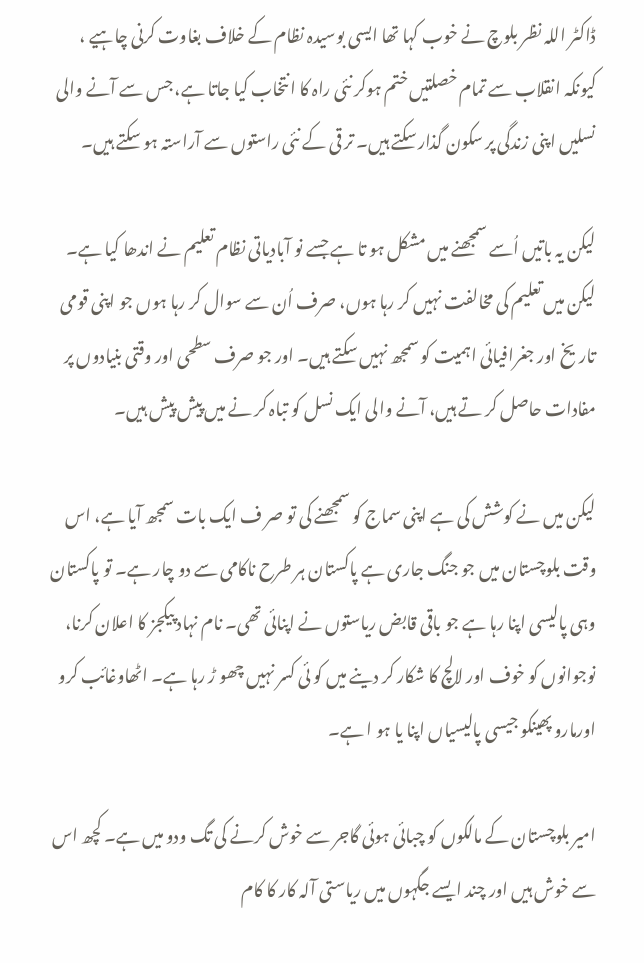ڈاکٹر اللہ نظر بلوچ نے خوب کہا تھا ایسی بوسیدہ نظام کے خلاف بغاوت کرنی چاہیے ، کیونکہ انقلاب سے تمام خصلتیں ختم ہوکر نئی راہ کا انتخاب کیا جاتا ہے، جس سے آنے والی نسلیں اپنی زندگی پر سکون گذار سکتے ہیں۔ تر قی کے نئی راستوں سے آراستہ ہو سکتے ہیں۔

لیکن یہ باتیں اُسے سمجھنے میں مشکل ہو تا ہے جسے نو آبادیاتی نظام تعلیم نے اندھا کیا ہے۔ لیکن میں تعلیم کی مخالفت نہیں کر رہا ہوں، صرف اُن سے سوال کر رہا ہوں جو اپنی قومی تاریخ اور جغرافیائی اہمیت کو سمجھ نہیں سکتے ہیں۔ اور جو صرف سطحی اور وقتی بنیادوں پر مفادات حاصل کر تے ہیں، آنے والی ایک نسل کو تباہ کر نے میں پیش پیش ہیں۔

لیکن میں نے کوشش کی ہے اپنی سماج کو سمجھنے کی تو صر ف ایک بات سمجھ آیا ہے، اس وقت بلوچستان میں جو جنگ جاری ہے پاکستان ہر طرح ناکامی سے دو چار ہے۔ تو پاکستان وہی پالیسی اپنا رہا ہے جو باقی قابض ریاستوں نے اپنائی تھی۔ نام نہاد پیکجز کا اعلان کرنا، نوجوانوں کو خوف اور لالچ کا شکار کر دینے میں کو ئی کسر نہیں چھو ڑ رہا ہے۔ اٹھاوغائب کرو اورمارو پھینکو جیسی پالیسیاں اپنا یا ہو ا ہے۔

امیر بلوچستان کے مالکوں کو چبائی ہوئی گاجر سے خوش کرنے کی تگ ودو میں ہے۔ کچھ اس سے خوش ہیں اور چند ایسے جگہوں میں ریاستی آلہ کار کا کام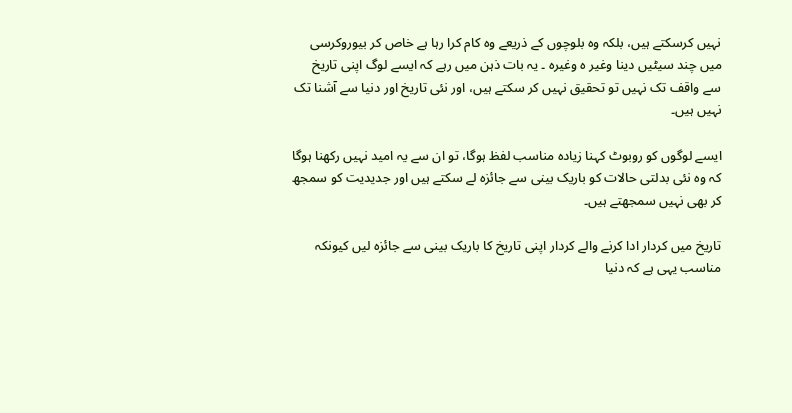نہیں کرسکتے ہیں، بلکہ وہ بلوچوں کے ذریعے وہ کام کرا رہا ہے خاص کر بیوروکرسی میں چند سیٹیں دینا وغیر ہ وغیرہ ۔ یہ بات ذہن میں رہے کہ ایسے لوگ اپنی تاریخ سے واقف تک نہیں تو تحقیق نہیں کر سکتے ہیں، اور نئی تاریخ اور دنیا سے آشنا تک نہیں ہیں۔

ایسے لوگوں کو روبوٹ کہنا زیادہ مناسب لفظ ہوگا، تو ان سے یہ امید نہیں رکھنا ہوگا کہ وہ نئی بدلتی حالات کو باریک بینی سے جائزہ لے سکتے ہیں اور جدیدیت کو سمجھ کر بھی نہیں سمجھتے ہیں۔

تاریخ میں کردار ادا کرنے والے کردار اپنی تاریخ کا باریک بینی سے جائزہ لیں کیونکہ مناسب یہی ہے کہ دنیا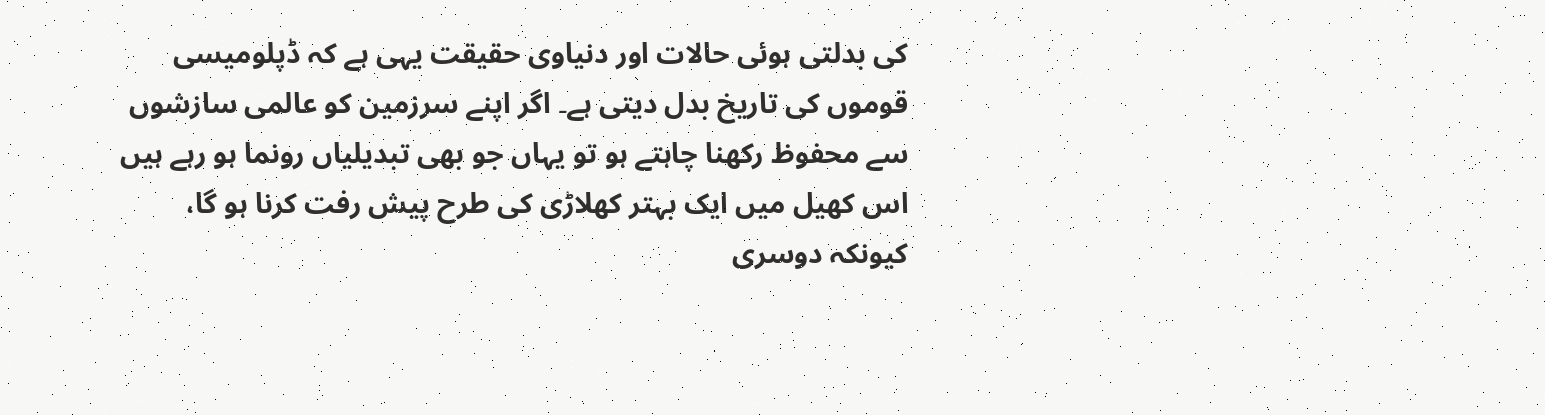کی بدلتی ہوئی حالات اور دنیاوی حقیقت یہی ہے کہ ڈپلومیسی قوموں کی تاریخ بدل دیتی ہے۔ اگر اپنے سرزمین کو عالمی سازشوں سے محفوظ رکھنا چاہتے ہو تو یہاں جو بھی تبدیلیاں رونما ہو رہے ہیں اس کھیل میں ایک بہتر کھلاڑی کی طرح پیش رفت کرنا ہو گا، کیونکہ دوسری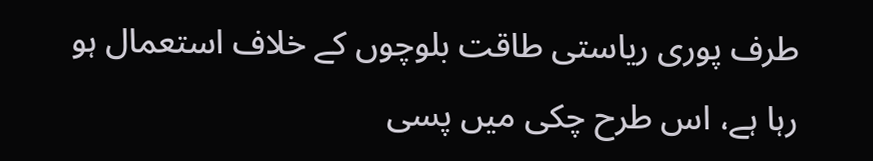طرف پوری ریاستی طاقت بلوچوں کے خلاف استعمال ہو رہا ہے، اس طرح چکی میں پسی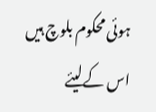ہوئی محکوم بلوچ ہیں اس کےلیئے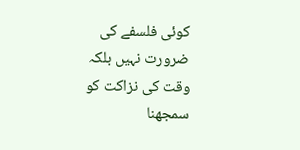کوئی فلسفے کی ضرورت نہیں بلکہ وقت کی نزاکت کو سمجھنا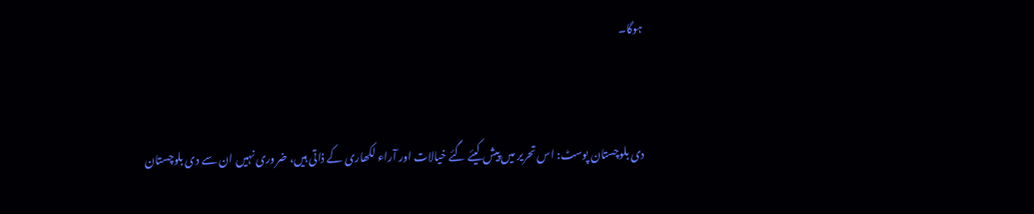ہوگا۔


دی بلوچستان پوسٹ: اس تحریر میں پیش کیئے گئے خیالات اور آراء لکھاری کے ذاتی ہیں، ضروری نہیں ان سے دی بلوچستان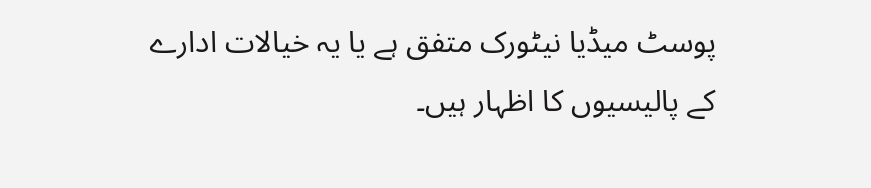پوسٹ میڈیا نیٹورک متفق ہے یا یہ خیالات ادارے کے پالیسیوں کا اظہار ہیں۔